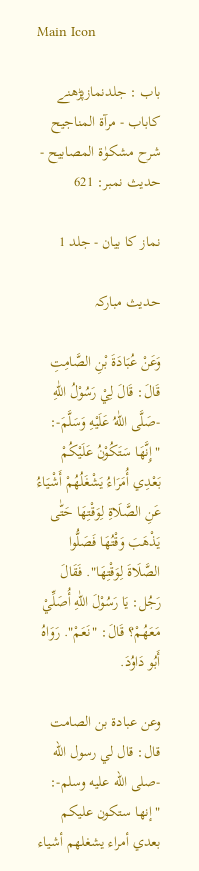Main Icon

باب : جلدنمازپڑھنے کاباب - مرآۃ المناجیح شرح مشکوٰۃ المصابیح - حدیث نمبر: 621

نماز کا بیان - جلد 1

حدیث مبارکہ

وَعَنْ عُبَادَةَ بْنِ الصَّامِتِ قَالَ: قَالَ لِيْ رَسُوْلُ اللّٰهِ -صَلَّى اللّٰهُ عَلَيْهِ وَسَلَّمَ-: "إِنَّهَا سَتَكُوْنُ عَلَيْكُمْ بَعْدِي أُمَرَاءُ يَشْغَلُهُمْ أَشْيَاءُ عَنِ الصَّلَاةِ لِوَقْتِهَا حَتّٰى يَذْهَبَ وَقْتُهَا فَصَلُّوا الصَّلَاةَ لِوَقْتِهَا". فَقَالَ رَجُل: يَا رَسُوْلَ اللّٰهِ أُصَلِّيْ مَعَهُمْ؟ قَالَ: "نَعَمْ". رَوَاهُ أَبُو دَاوُدَ.

وعن عبادة بن الصامت قال: قال لي رسول الله -صلى الله عليه وسلم-: "إنها ستكون عليكم بعدي أمراء يشغلهم أشياء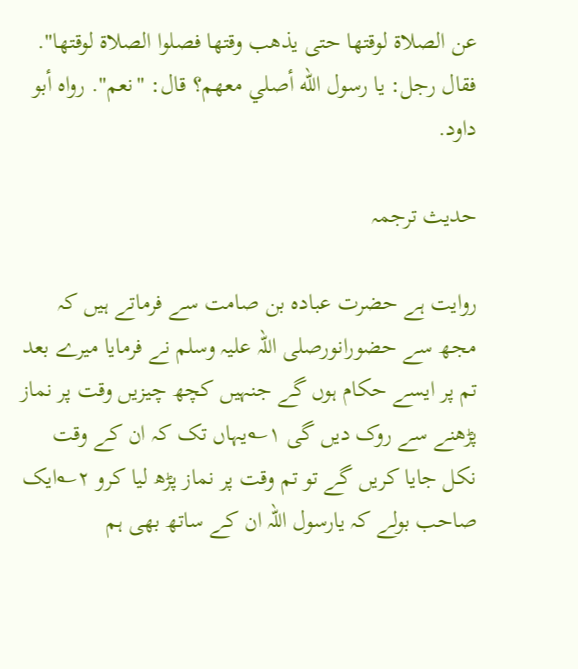عن الصلاة لوقتها حتى يذهب وقتها فصلوا الصلاة لوقتها". فقال رجل: يا رسول الله أصلي معهم؟ قال: "نعم". رواه أبو داود.

حدیث ترجمہ

روایت ہے حضرت عبادہ بن صامت سے فرماتے ہیں کہ مجھ سے حضورانورصلی اللہ علیہ وسلم نے فرمایا میرے بعد تم پر ایسے حکام ہوں گے جنہیں کچھ چیزیں وقت پر نماز پڑھنے سے روک دیں گی ۱؎یہاں تک کہ ان کے وقت نکل جایا کریں گے تو تم وقت پر نماز پڑھ لیا کرو ۲؎ایک صاحب بولے کہ یارسول اللہ ان کے ساتھ بھی ہم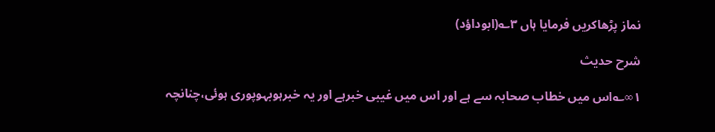نماز پڑھاکریں فرمایا ہاں ۳؎(ابوداؤد)

شرح حدیث

۱∞؎اس میں خطاب صحابہ سے ہے اور اس میں غیبی خبرہے اور یہ خبرہوبہوپوری ہوئی،چنانچہ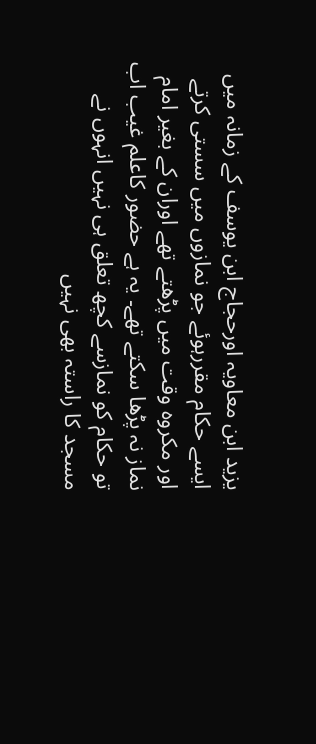یزید ابن معاویہ اورحجاج ابن یوسف کے زمانہ میں ایسے حکام مقررہوئے جو نمازوں میں سستی کرتے اور مکروہ وقت میں پڑھتے تھے اوران کے بغیر امام نماز نہ پڑھا سکتے تھے۔ یہ ہے حضور کاعلم غیب اب تو حکام کو نمازسے کچھ تعلق ہی نہیں انہوں نے مسجد کا راستہ بھی نہیں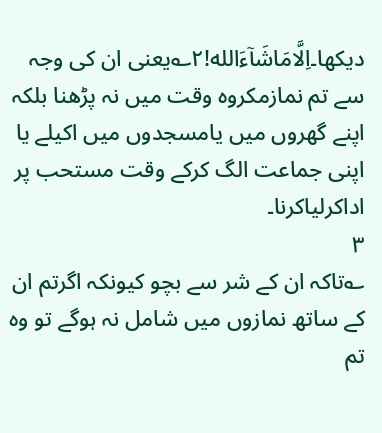دیکھا۔اِلَّامَاشَآءَالله!۲؎یعنی ان کی وجہ سے تم نمازمکروہ وقت میں نہ پڑھنا بلکہ اپنے گھروں میں یامسجدوں میں اکیلے یا اپنی جماعت الگ کرکے وقت مستحب پر اداکرلیاکرنا۔
۳
؎تاکہ ان کے شر سے بچو کیونکہ اگرتم ان کے ساتھ نمازوں میں شامل نہ ہوگے تو وہ تم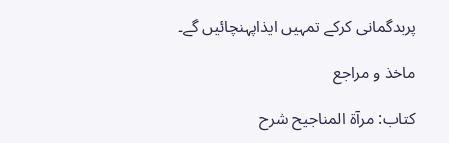پربدگمانی کرکے تمہیں ایذاپہنچائیں گے۔

ماخذ و مراجع

کتاب: مرآۃ المناجیح شرح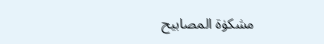مشکوٰۃ المصابیح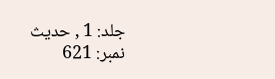جلد: 1 , حدیث نمبر: 621